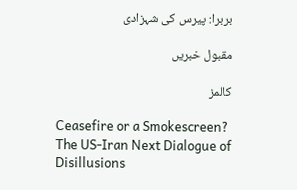بربرا: پیرس کی شہزادی

مقبول خبریں

کالمز

Ceasefire or a Smokescreen? The US-Iran Next Dialogue of Disillusions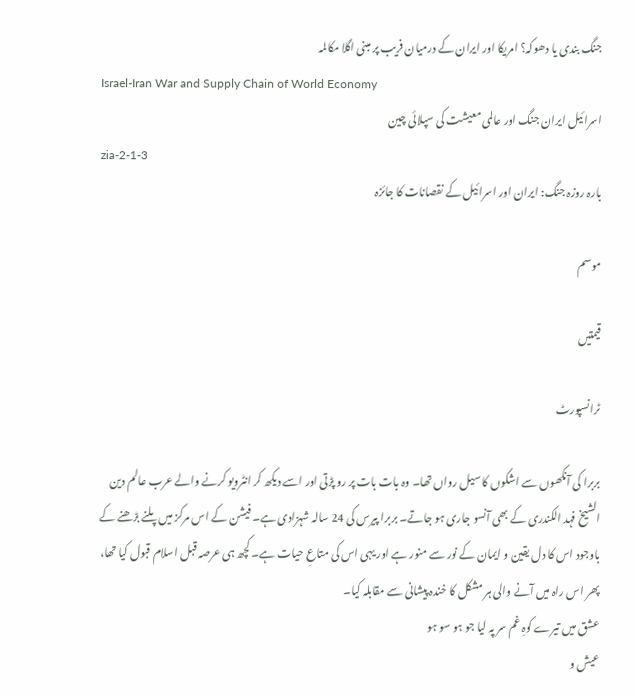جنگ بندی یا دھوکہ؟ امریکا اور ایران کے درمیان فریب پر مبنی اگلا مکالمہ
Israel-Iran War and Supply Chain of World Economy
اسرائیل ایران جنگ اور عالمی معیشت کی سپلائی چین
zia-2-1-3
بارہ روزہ جنگ: ایران اور اسرائیل کے نقصانات کا جائزہ

موسم

قیمتیں

ٹرانسپورٹ

بربرا کی آنکھوں سے اشکوں کا سیل رواں تھا۔ وہ بات بات پر رو پڑتی اور اسے دیکھ کر انٹرویو کرنے والے عرب عالم دین الشیخ فہد الکندری کے بھی آنسو جاری ہو جاتے۔ بربرا پیرس کی 24 سالہ شہزادی ہے۔ فیشن کے اس مرکز میں پلنے بڑھنے کے باوجود اس کا دل یقین و ایمان کے نور سے منور ہے اور یہی اس کی متاعِ حیات ہے۔ کچھ ہی عرصہ قبل اسلام قبول کیا تھا، پھر اس راہ میں آنے والی ہر مشکل کا خندہ پیشانی سے مقابلہ کیا۔
عشق میں تیرے کوہِ غم سر پہ لیا جو ہو سو ہو
عیش و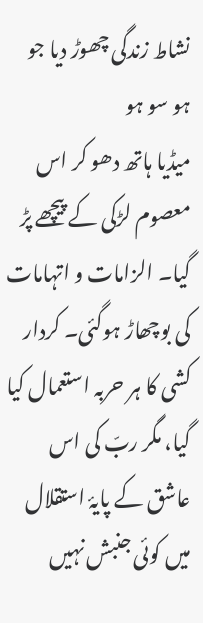نشاط زندگی چھوڑ دیا جو ہو سو ہو
میڈیا ہاتھ دھو کر اس معصوم لڑکی کے پیچھے پڑ گیا۔ الزامات و اتہامات کی بوچھاڑ ہوگئی۔ کردار کشی کا ہر حربہ استعمال کیا گیا، مگر ربّ کی اس عاشق کے پایۂ استقلال میں کوئی جنبش نہیں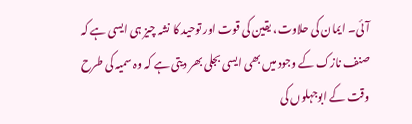آئی۔ ایمان کی حلاوت، یقین کی قوت اور توحید کا نشہ چیز ہی ایسی ہے کہ صنف نازک کے وجود میں بھی ایسی بجلی بھر دیتی ہے کہ وہ سمیہ کی طرح وقت کے ابوجہلوں کی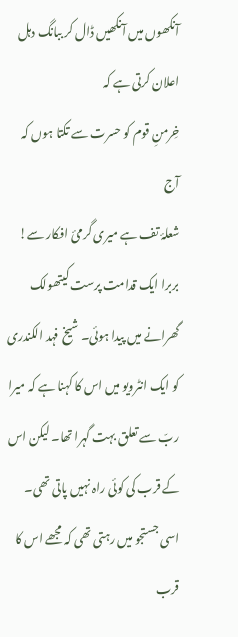آنکھوں میں آنکھیں ڈال کر ببانگ دہل اعلان کرتی ہے کہ
خِرمنِ قوم کو حسرت سے تکتا ہوں کہ آج
شعلۂ تف ہے میری گرمیٔ افکار سے!
بربرا ایک قدامت پرست کیتھولک گھرانے میں پیدا ہوئی۔ شیخ فہد الکندری کو ایک انٹرویو میں اس کا کہنا ہے کہ میرا ربّ سے تعلق بہت گہرا تھا۔ لیکن اس کے قرب کی کوئی راہ نہیں پاتی تھی۔ اسی جستجو میں رہتی تھی کہ مجھے اس کا قرب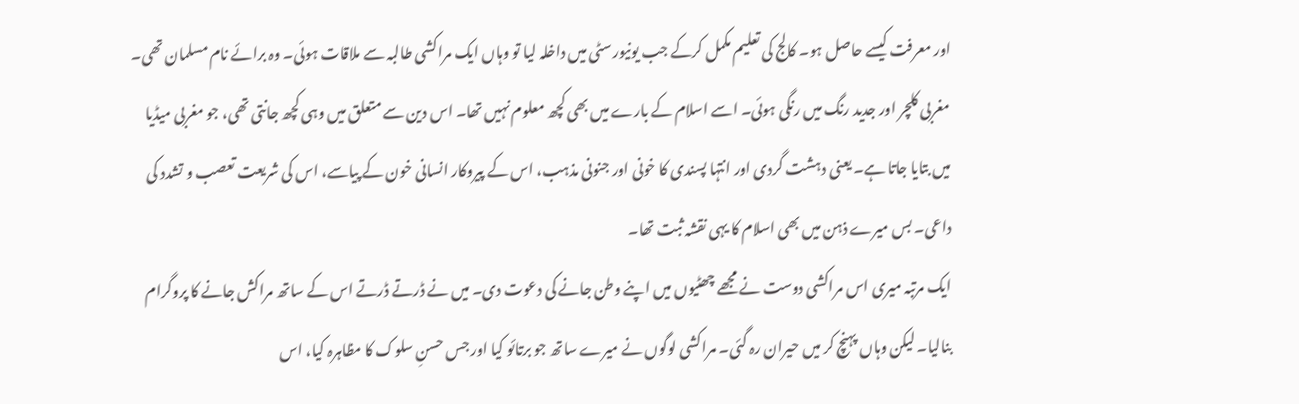اور معرفت کیسے حاصل ہو۔ کالج کی تعلیم مکمل کرکے جب یونیورسٹی میں داخلہ لیا تو وہاں ایک مراکشی طالبہ سے ملاقات ہوئی۔ وہ برائے نام مسلمان تھی۔ مغربی کلچر اور جدید رنگ میں رنگی ہوئی۔ اسے اسلام کے بارے میں بھی کچھ معلوم نہیں تھا۔ اس دین سے متعلق میں وہی کچھ جانتی تھی، جو مغربی میڈیا میں بتایا جاتا ہے۔ یعنی دہشت گردی اور انتہا پسندی کا خونی اور جنونی مذہب، اس کے پیروکار انسانی خون کے پیاسے، اس کی شریعت تعصب و تشدد کی داعی۔ بس میرے ذہن میں بھی اسلام کا یہی نقشہ ثبت تھا۔
ایک مرتبہ میری اس مراکشی دوست نے مجھے چھٹیوں میں اپنے وطن جانے کی دعوت دی۔ میں نے ڈرتے ڈرتے اس کے ساتھ مراکش جانے کا پروگرام بنالیا۔ لیکن وہاں پہنچ کر میں حیران رہ گئی۔ مراکشی لوگوں نے میرے ساتھ جو برتائو کیا اور جس حسنِ سلوک کا مظاہرہ کیا، اس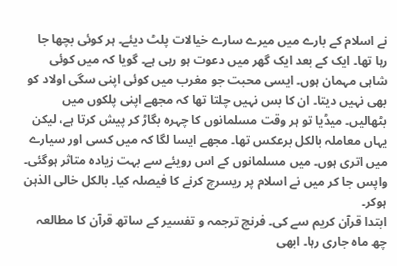نے اسلام کے بارے میں میرے سارے خیالات پلٹ دیئے۔ ہر کوئی بچھا جا رہا تھا۔ ایک کے بعد ایک گھر میں دعوت ہو رہی ہے۔ گویا کہ میں کوئی شاہی مہمان ہوں۔ ایسی محبت جو مغرب میں کوئی اپنی سگی اولاد کو بھی نہیں دیتا۔ ان کا بس نہیں چلتا تھا کہ مجھے اپنی پلکوں میں بٹھالیں۔ میڈیا تو ہر وقت مسلمانوں کا چہرہ بگاڑ کر پیش کرتا ہے، لیکن یہاں معاملہ بالکل برعکس تھا۔ مجھے ایسا لگا کہ میں کسی اور سیارے میں اتری ہوں۔ میں مسلمانوں کے اس رویئے سے بہت زیادہ متاثر ہوگئی۔ واپس جا کر میں نے اسلام پر ریسرچ کرنے کا فیصلہ کیا۔ بالکل خالی الذہن ہوکر۔
ابتدا قرآن کریم سے کی۔ فرنچ ترجمہ و تفسیر کے ساتھ قرآن کا مطالعہ چھ ماہ جاری رہا۔ ابھی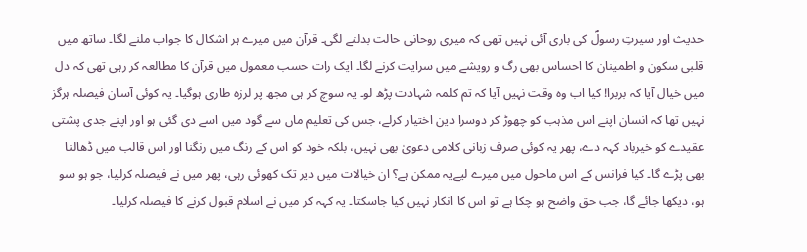حدیث اور سیرتِ رسولؐ کی باری آئی نہیں تھی کہ میری روحانی حالت بدلنے لگی۔ قرآن میں میرے ہر اشکال کا جواب ملنے لگا۔ ساتھ میں قلبی سکون و اطمینان کا احساس بھی رگ و رویشے میں سرایت کرنے لگا۔ ایک رات حسب معمول میں قرآن کا مطالعہ کر رہی تھی کہ دل میں خیال آیا کہ بربرا! کیا اب وہ وقت نہیں آیا کہ تم کلمہ شہادت پڑھ لو۔ یہ سوچ کر ہی مجھ پر لرزہ طاری ہوگیا۔ یہ کوئی آسان فیصلہ ہرگز نہیں تھا کہ انسان اپنے اس مذہب کو چھوڑ کر دوسرا دین اختیار کرلے، جس کی تعلیم ماں سے گود میں اسے دی گئی ہو اور اپنے جدی پشتی عقیدے کو خیرباد کہہ دے، پھر یہ کوئی صرف زبانی کلامی دعویٰ بھی نہیں، بلکہ خود کو اس کے رنگ میں رنگنا اور اس قالب میں ڈھالنا بھی پڑے گا۔ کیا فرانس کے اس ماحول میں میرے لیےیہ ممکن ہے؟ ان خیالات میں دیر تک کھوئی رہی، پھر میں نے فیصلہ کرلیا، جو ہو سو ہو، دیکھا جائے گا، جب حق واضح ہو چکا ہے تو اس کا انکار نہیں کیا جاسکتا۔ یہ کہہ کر میں نے اسلام قبول کرنے کا فیصلہ کرلیا۔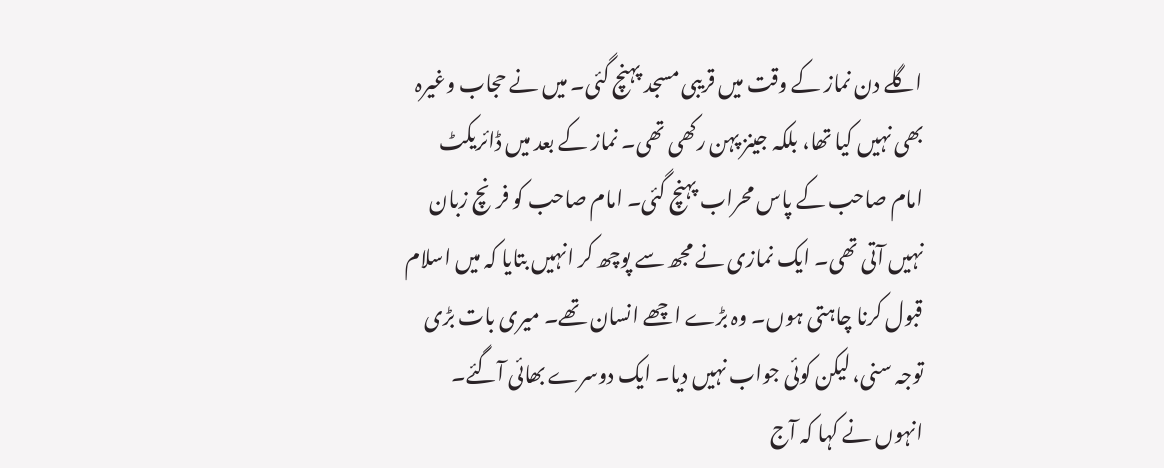اگلے دن نماز کے وقت میں قریبی مسجد پہنچ گئی۔ میں نے حجاب وغیرہ بھی نہیں کیا تھا، بلکہ جینز پہن رکھی تھی۔ نماز کے بعد میں ڈائریکٹ امام صاحب کے پاس محراب پہنچ گئی۔ امام صاحب کو فرنچ زبان نہیں آتی تھی۔ ایک نمازی نے مجھ سے پوچھ کر انہیں بتایا کہ میں اسلام قبول کرنا چاہتی ہوں۔ وہ بڑے اچھے انسان تھے۔ میری بات بڑی توجہ سنی، لیکن کوئی جواب نہیں دیا۔ ایک دوسرے بھائی آگئے۔ انہوں نے کہا کہ آج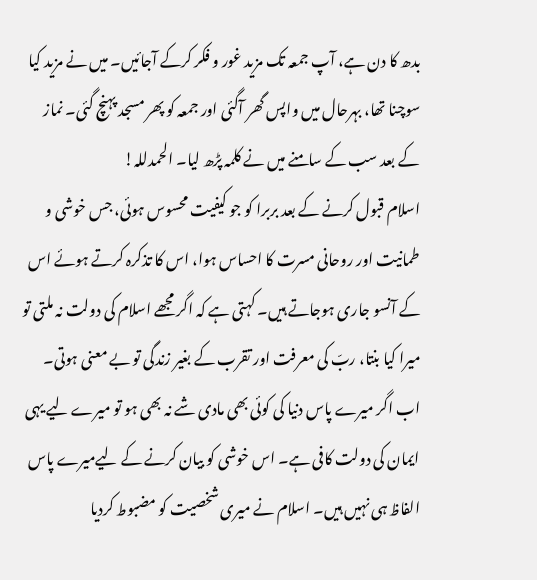بدھ کا دن ہے، آپ جمعہ تک مزید غور و فکر کرکے آجائیں۔ میں نے مزید کیا سوچنا تھا، بہرحال میں واپس گھر آگئی اور جمعہ کو پھر مسجد پہنچ گئی۔ نماز کے بعد سب کے سامنے میں نے کلمہ پڑھ لیا۔ الحمدللہ!
اسلام قبول کرنے کے بعد بربرا کو جو کیفیت محسوس ہوئی، جس خوشی و طمانیت اور روحانی مسرت کا احساس ہوا، اس کا تذکرہ کرتے ہوئے اس کے آنسو جاری ہوجاتے ہیں۔ کہتی ہے کہ اگر مجھے اسلام کی دولت نہ ملتی تو میرا کیا بنتا، ربّ کی معرفت اور تقرب کے بغیر زندگی تو بے معنی ہوتی۔ اب اگر میرے پاس دنیا کی کوئی بھی مادی شے نہ بھی ہو تو میرے لیے یہی ایمان کی دولت کافی ہے۔ اس خوشی کو بیان کرنے کے لیےمیرے پاس الفاظ ہی نہیں ہیں۔ اسلام نے میری شخصیت کو مضبوط کردیا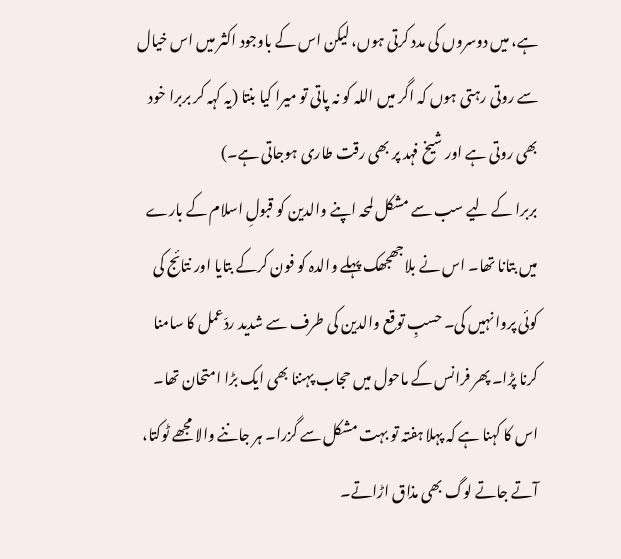ہے، میں دوسروں کی مدد کرتی ہوں، لیکن اس کے باوجود اکثر میں اس خیال سے روتی رہتی ہوں کہ اگر میں اللہ کو نہ پاتی تو میرا کیا بنتا (یہ کہہ کر بربرا خود بھی روتی ہے اور شیخ فہد پر بھی رقت طاری ہوجاتی ہے۔)
بربرا کے لیے سب سے مشکل لمحہ اپنے والدین کو قبولِ اسلام کے بارے میں بتانا تھا۔ اس نے بلاجھجھک پہلے والدہ کو فون کرکے بتایا اور نتائج کی کوئی پروا نہیں کی۔ حسبِ توقع والدین کی طرف سے شدید ردّعمل کا سامنا کرنا پڑا۔ پھر فرانس کے ماحول میں حجاب پہننا بھی ایک بڑا امتحان تھا۔ اس کا کہنا ہے کہ پہلا ہفتہ تو بہت مشکل سے گزرا۔ ہر جاننے والا مجھے ٹوکتا، آتے جاتے لوگ بھی مذاق اڑاتے۔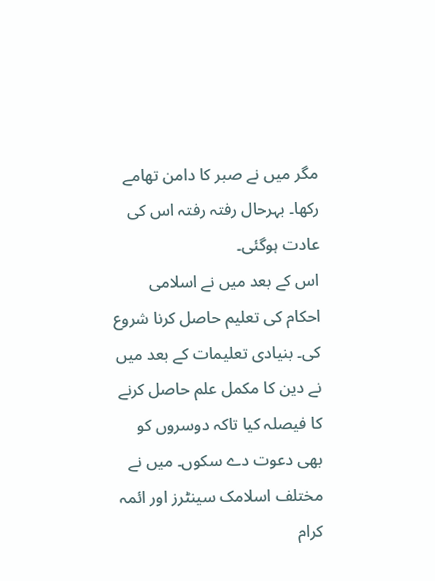مگر میں نے صبر کا دامن تھامے رکھا۔ بہرحال رفتہ رفتہ اس کی عادت ہوگئی۔
اس کے بعد میں نے اسلامی احکام کی تعلیم حاصل کرنا شروع کی۔ بنیادی تعلیمات کے بعد میں نے دین کا مکمل علم حاصل کرنے کا فیصلہ کیا تاکہ دوسروں کو بھی دعوت دے سکوں۔ میں نے مختلف اسلامک سینٹرز اور ائمہ کرام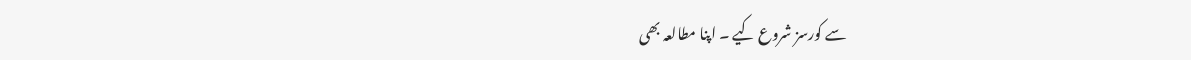سے کورسز شروع کیے ۔ اپنا مطالعہ بھی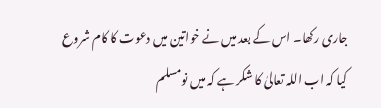جاری رکھا۔ اس کے بعد میں نے خواتین میں دعوت کا کام شروع کیا کہ اب اللہ تعالیٰ کا شکر ہے کہ میں نومسلم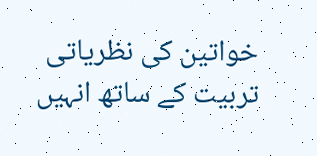خواتین کی نظریاتی تربیت کے ساتھ انہیں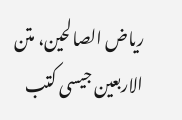ریاض الصالحین، متن الاربعین جیسی کتب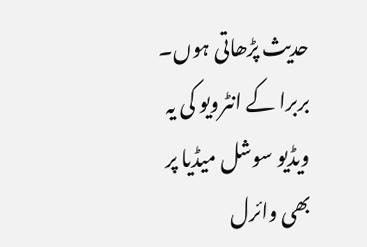حدیث پڑھاتی ہوں۔
بربرا کے انٹرویو کی یہ ویڈیو سوشل میڈیا پر بھی وائرل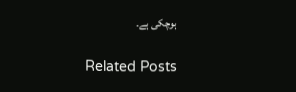ہوچکی ہے۔

Related Posts